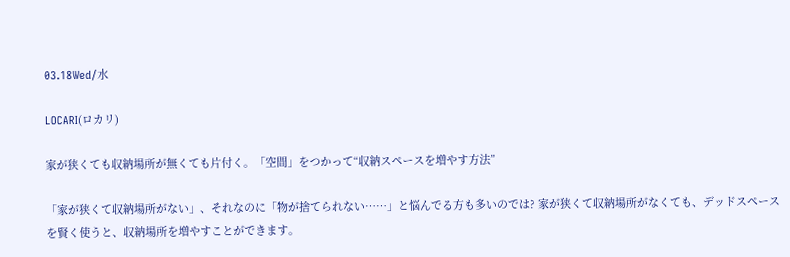03.18Wed/水

LOCARI(ロカリ)

家が狭くても収納場所が無くても片付く。「空間」をつかって“収納スペースを増やす方法”

「家が狭くて収納場所がない」、それなのに「物が捨てられない……」と悩んでる方も多いのでは? 家が狭くて収納場所がなくても、デッドスペースを賢く使うと、収納場所を増やすことができます。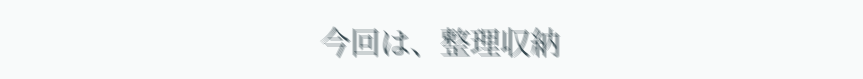今回は、整理収納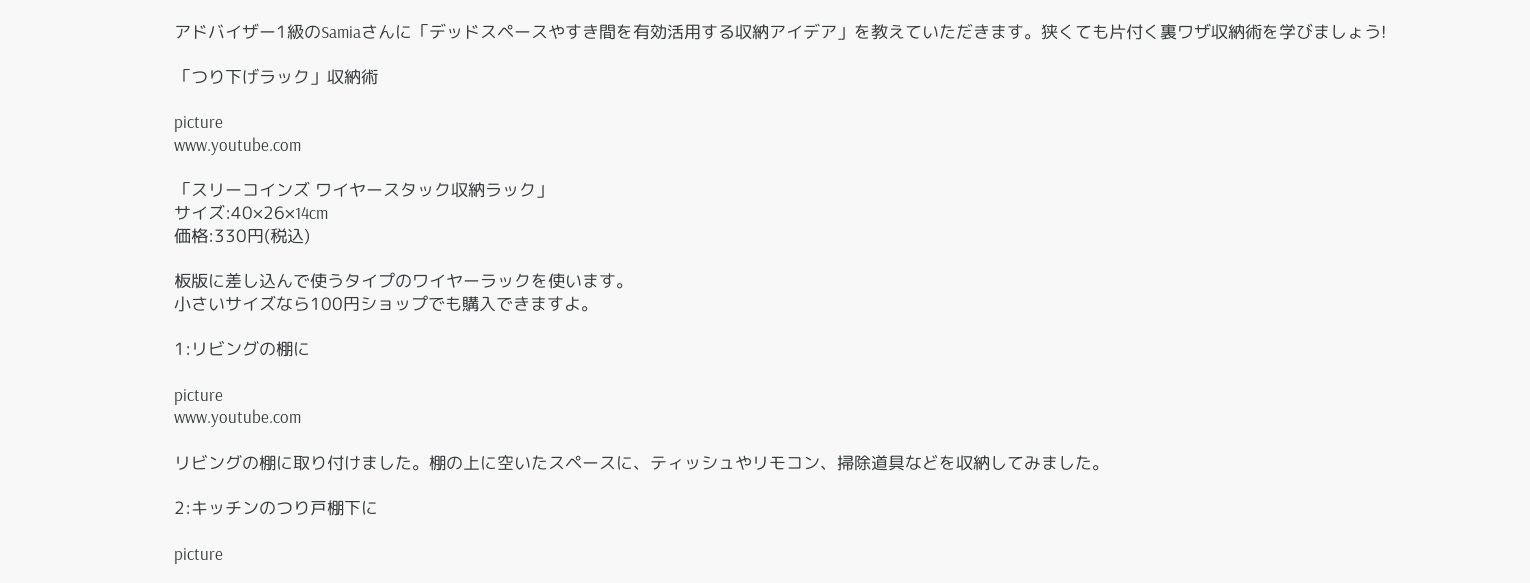アドバイザー1級のSamiaさんに「デッドスペースやすき間を有効活用する収納アイデア」を教えていただきます。狭くても片付く裏ワザ収納術を学びましょう!

「つり下げラック」収納術

picture
www.youtube.com

「スリーコインズ ワイヤースタック収納ラック」
サイズ:40×26×14cm
価格:330円(税込)

板版に差し込んで使うタイプのワイヤーラックを使います。
小さいサイズなら100円ショップでも購入できますよ。

1:リビングの棚に

picture
www.youtube.com

リビングの棚に取り付けました。棚の上に空いたスペースに、ティッシュやリモコン、掃除道具などを収納してみました。

2:キッチンのつり戸棚下に

picture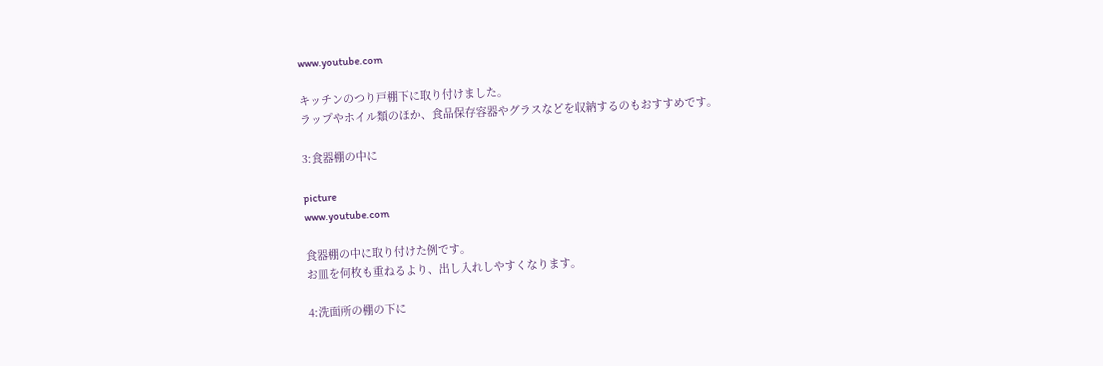www.youtube.com

キッチンのつり戸棚下に取り付けました。
ラップやホイル類のほか、食品保存容器やグラスなどを収納するのもおすすめです。

3:食器棚の中に

picture
www.youtube.com

食器棚の中に取り付けた例です。
お皿を何枚も重ねるより、出し入れしやすくなります。

4:洗面所の棚の下に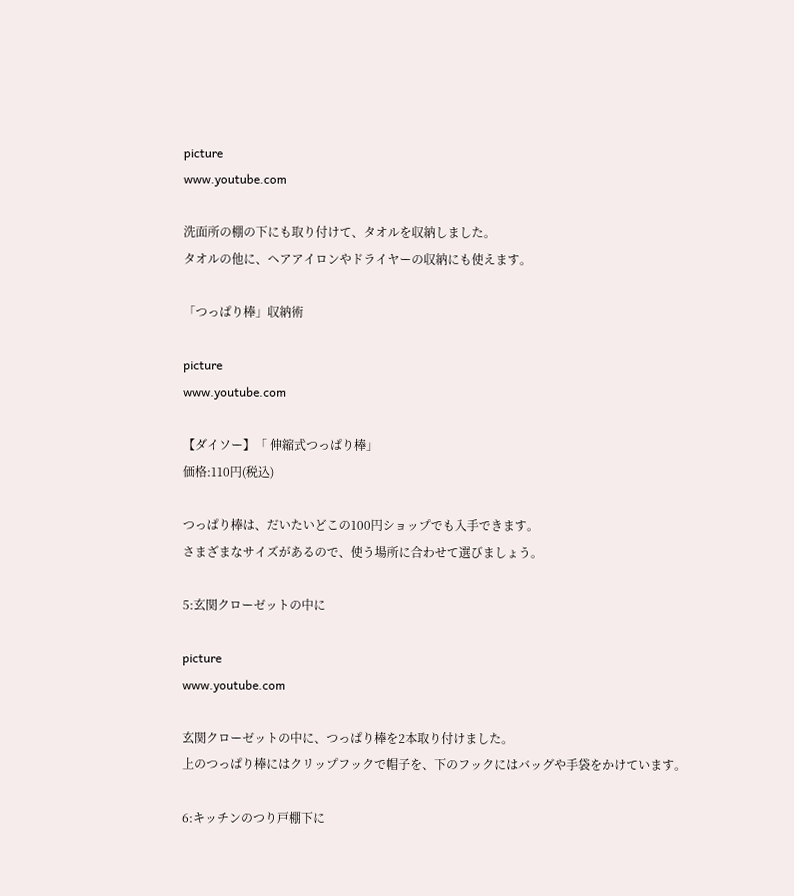picture
www.youtube.com

洗面所の棚の下にも取り付けて、タオルを収納しました。
タオルの他に、ヘアアイロンやドライヤーの収納にも使えます。

「つっぱり棒」収納術

picture
www.youtube.com

【ダイソー】「 伸縮式つっぱり棒」
価格:110円(税込)

つっぱり棒は、だいたいどこの100円ショップでも入手できます。
さまざまなサイズがあるので、使う場所に合わせて選びましょう。

5:玄関クローゼットの中に

picture
www.youtube.com

玄関クローゼットの中に、つっぱり棒を2本取り付けました。
上のつっぱり棒にはクリップフックで帽子を、下のフックにはバッグや手袋をかけています。

6:キッチンのつり戸棚下に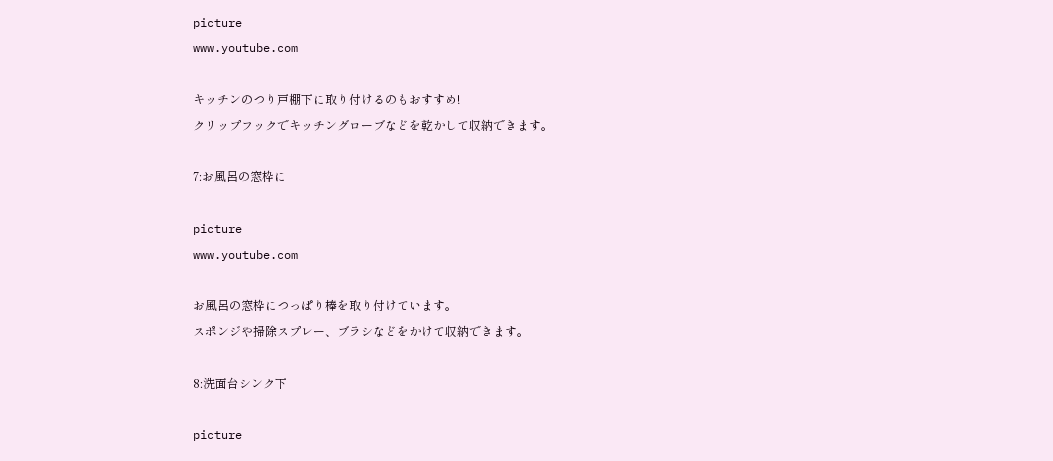picture
www.youtube.com

キッチンのつり戸棚下に取り付けるのもおすすめ!
クリップフックでキッチングローブなどを乾かして収納できます。

7:お風呂の窓枠に

picture
www.youtube.com

お風呂の窓枠につっぱり棒を取り付けています。
スポンジや掃除スプレー、ブラシなどをかけて収納できます。

8:洗面台シンク下

picture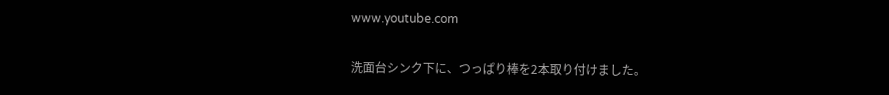www.youtube.com

洗面台シンク下に、つっぱり棒を2本取り付けました。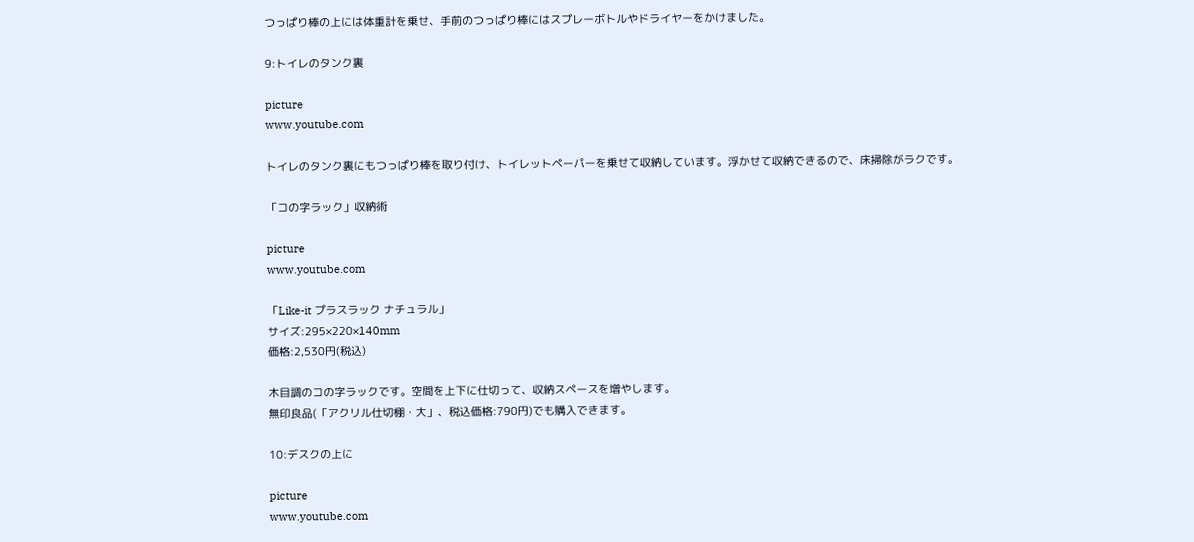つっぱり棒の上には体重計を乗せ、手前のつっぱり棒にはスプレーボトルやドライヤーをかけました。

9:トイレのタンク裏

picture
www.youtube.com

トイレのタンク裏にもつっぱり棒を取り付け、トイレットペーパーを乗せて収納しています。浮かせて収納できるので、床掃除がラクです。

「コの字ラック」収納術

picture
www.youtube.com

「Like-it プラスラック ナチュラル」
サイズ:295×220×140mm
価格:2,530円(税込)

木目調のコの字ラックです。空間を上下に仕切って、収納スペースを増やします。
無印良品(「アクリル仕切棚・大」、税込価格:790円)でも購入できます。

10:デスクの上に

picture
www.youtube.com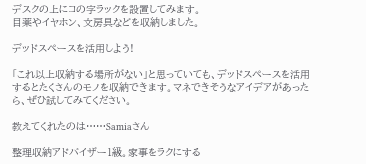デスクの上にコの字ラックを設置してみます。
目薬やイヤホン、文房具などを収納しました。

デッドスペースを活用しよう!

「これ以上収納する場所がない」と思っていても、デッドスペースを活用するとたくさんのモノを収納できます。マネできそうなアイデアがあったら、ぜひ試してみてください。

教えてくれたのは……Samiaさん

整理収納アドバイザー1級。家事をラクにする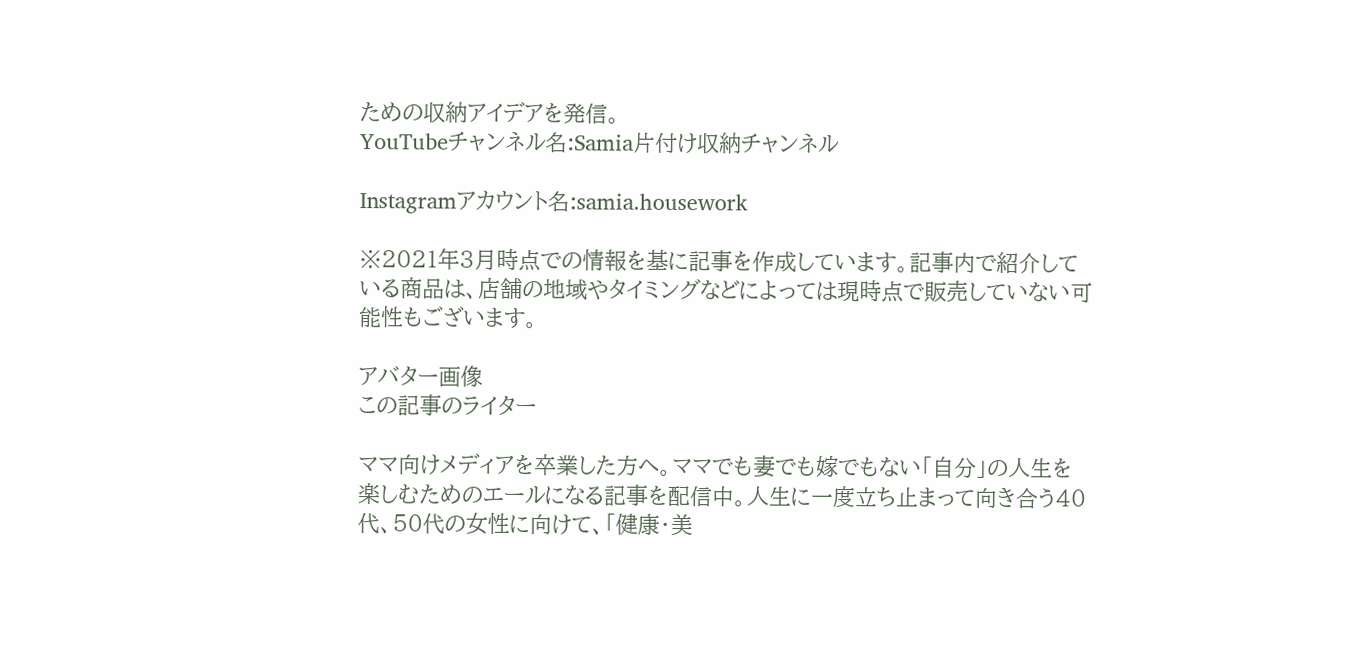ための収納アイデアを発信。
YouTubeチャンネル名:Samia片付け収納チャンネル

Instagramアカウント名:samia.housework

※2021年3月時点での情報を基に記事を作成しています。記事内で紹介している商品は、店舗の地域やタイミングなどによっては現時点で販売していない可能性もございます。

アバター画像
この記事のライター

ママ向けメディアを卒業した方へ。ママでも妻でも嫁でもない「自分」の人生を楽しむためのエールになる記事を配信中。人生に一度立ち止まって向き合う40代、50代の女性に向けて、「健康・美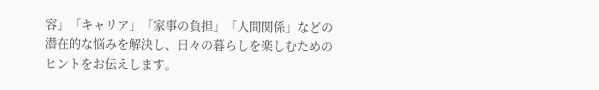容」「キャリア」「家事の負担」「人間関係」などの潜在的な悩みを解決し、日々の暮らしを楽しむためのヒントをお伝えします。